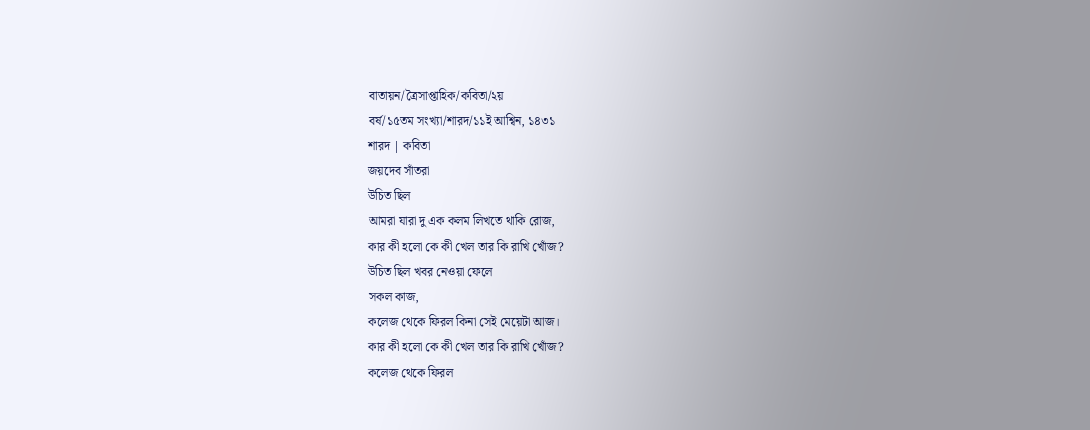বাতায়ন/ত্রৈসাপ্তাহিক/কবিতা/২য়
বর্ষ/১৫তম সংখ্যা/শারদ/১১ই আশ্বিন, ১৪৩১
শারদ | কবিতা
জয়দেব সাঁতরা
উচিত ছিল
আমরা যারা দু এক কলম লিখতে থাকি রোজ,
কার কী হলো কে কী খেল তার কি রাখি খোঁজ?
উচিত ছিল খবর নেওয়া ফেলে
সকল কাজ,
কলেজ থেকে ফিরল কিনা সেই মেয়েটা আজ।
কার কী হলো কে কী খেল তার কি রাখি খোঁজ?
কলেজ থেকে ফিরল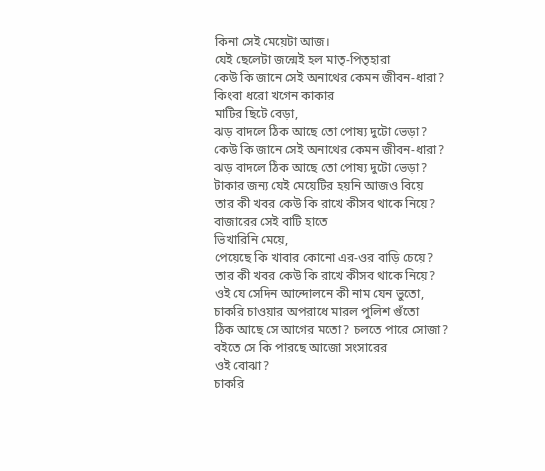কিনা সেই মেয়েটা আজ।
যেই ছেলেটা জন্মেই হল মাতৃ-পিতৃহারা
কেউ কি জানে সেই অনাথের কেমন জীবন-ধারা?
কিংবা ধরো খগেন কাকার
মাটির ছিটে বেড়া,
ঝড় বাদলে ঠিক আছে তো পোষ্য দুটো ভেড়া?
কেউ কি জানে সেই অনাথের কেমন জীবন-ধারা?
ঝড় বাদলে ঠিক আছে তো পোষ্য দুটো ভেড়া?
টাকার জন্য যেই মেয়েটির হয়নি আজও বিয়ে
তার কী খবর কেউ কি রাখে কীসব থাকে নিয়ে?
বাজারের সেই বাটি হাতে
ভিখারিনি মেয়ে,
পেয়েছে কি খাবার কোনো এর-ওর বাড়ি চেয়ে?
তার কী খবর কেউ কি রাখে কীসব থাকে নিয়ে?
ওই যে সেদিন আন্দোলনে কী নাম যেন ভুতো,
চাকরি চাওয়ার অপরাধে মারল পুলিশ গুঁতো
ঠিক আছে সে আগের মতো? চলতে পারে সোজা?
বইতে সে কি পারছে আজো সংসারের
ওই বোঝা?
চাকরি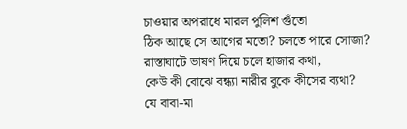চাওয়ার অপরাধে মারল পুলিশ গুঁতো
ঠিক আছে সে আগের মতো? চলতে পারে সোজা?
রাস্তাঘাটে ভাষণ দিয়ে চলে হাজার কথা,
কেউ কী বোঝে বন্ধ্যা নারীর বুকে কীসের ব্যথা?
যে বাবা-মা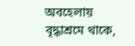অবহেলায়
বৃদ্ধাশ্রমে থাকে,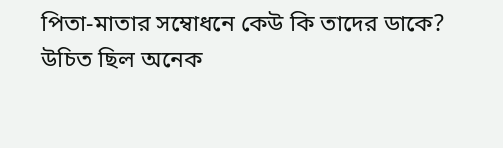পিতা-মাতার সম্বোধনে কেউ কি তাদের ডাকে?
উচিত ছিল অনেক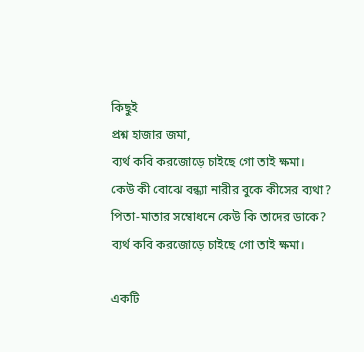কিছুই
প্রশ্ন হাজার জমা,
ব্যর্থ কবি করজোড়ে চাইছে গো তাই ক্ষমা।
কেউ কী বোঝে বন্ধ্যা নারীর বুকে কীসের ব্যথা?
পিতা-মাতার সম্বোধনে কেউ কি তাদের ডাকে?
ব্যর্থ কবি করজোড়ে চাইছে গো তাই ক্ষমা।

একটি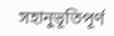সহানুভূতিপূর্ণ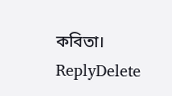কবিতা।
ReplyDelete